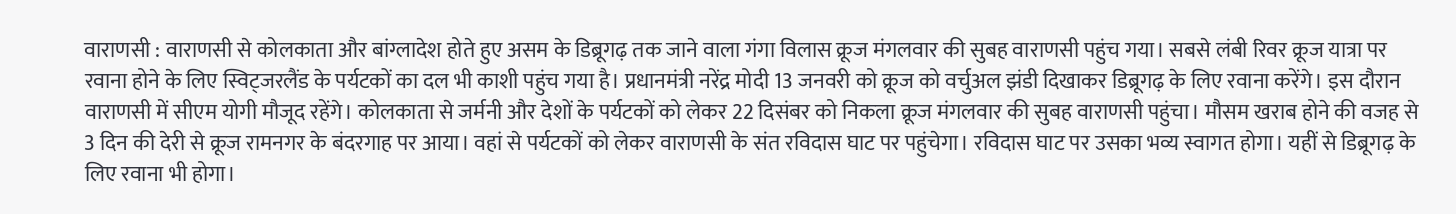वाराणसी : वाराणसी से कोलकाता और बांग्लादेश होते हुए असम के डिब्रूगढ़ तक जाने वाला गंगा विलास क्रूज मंगलवार की सुबह वाराणसी पहुंच गया। सबसे लंबी रिवर क्रूज यात्रा पर रवाना होने के लिए स्विट्जरलैंड के पर्यटकों का दल भी काशी पहुंच गया है। प्रधानमंत्री नरेंद्र मोदी 13 जनवरी को क्रूज को वर्चुअल झंडी दिखाकर डिब्रूगढ़ के लिए रवाना करेंगे। इस दौरान वाराणसी में सीएम योगी मौजूद रहेंगे। कोलकाता से जर्मनी और देशों के पर्यटकों को लेकर 22 दिसंबर को निकला क्रूज मंगलवार की सुबह वाराणसी पहुंचा। मौसम खराब होने की वजह से 3 दिन की देरी से क्रूज रामनगर के बंदरगाह पर आया। वहां से पर्यटकों को लेकर वाराणसी के संत रविदास घाट पर पहुंचेगा। रविदास घाट पर उसका भव्य स्वागत होगा। यहीं से डिब्रूगढ़ के लिए रवाना भी होगा।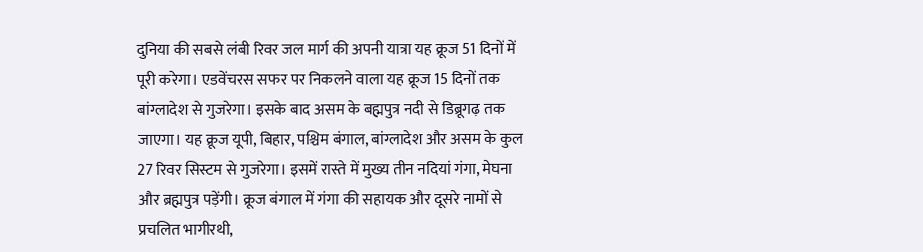दुनिया की सबसे लंबी रिवर जल मार्ग की अपनी यात्रा यह क्रूज 51 दिनों में पूरी करेगा। एडवेंचरस सफर पर निकलने वाला यह क्रूज 15 दिनों तक बांग्लादेश से गुजरेगा। इसके बाद असम के बह्मपुत्र नदी से डिब्रूगढ़ तक जाएगा। यह क्रूज यूपी, बिहार, पश्चिम बंगाल, बांग्लादेश और असम के कुल 27 रिवर सिस्टम से गुजरेगा। इसमें रास्ते में मुख्य तीन नदियां गंगा, मेघना और ब्रह्मपुत्र पड़ेंगी। क्रूज बंगाल में गंगा की सहायक और दूसरे नामों से प्रचलित भागीरथी,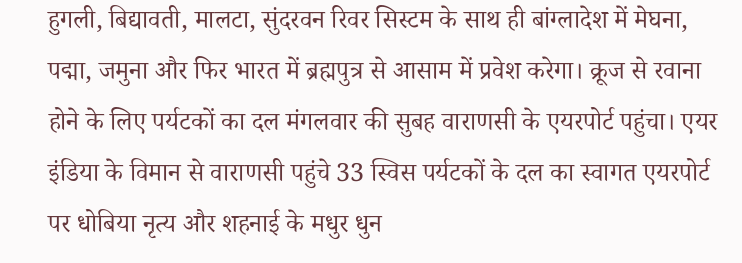हुगली, बिद्यावती, मालटा, सुंदरवन रिवर सिस्टम के साथ ही बांग्लादेश में मेघना, पद्मा, जमुना और फिर भारत में ब्रह्मपुत्र से आसाम में प्रवेश करेगा। क्रूज से रवाना होने के लिए पर्यटकों का दल मंगलवार की सुबह वाराणसी के एयरपोर्ट पहुंचा। एयर इंडिया के विमान से वाराणसी पहुंचे 33 स्विस पर्यटकों के दल का स्वागत एयरपोर्ट पर धोबिया नृत्य और शहनाई के मधुर धुन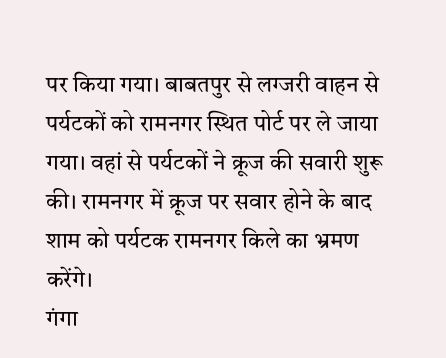पर किया गया। बाबतपुर से लग्जरी वाहन से पर्यटकों को रामनगर स्थित पोर्ट पर ले जाया गया। वहां से पर्यटकों ने क्रूज की सवारी शुरू की। रामनगर में क्रूज पर सवार होने के बाद शाम को पर्यटक रामनगर किले का भ्रमण करेंगे।
गंगा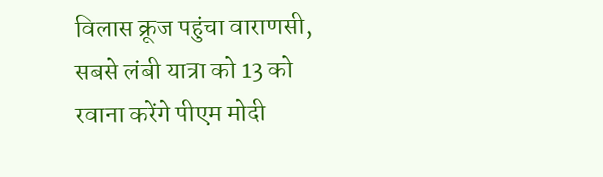विलास क्रूज पहुंचा वाराणसी, सबसे लंबी यात्रा को 13 को रवाना करेंगे पीएम मोदी